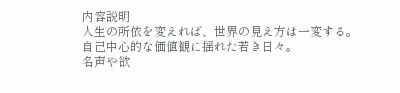内容説明
人生の所依を変えれば、世界の見え方は一変する。
自己中心的な価値観に揺れた若き日々。
名声や欲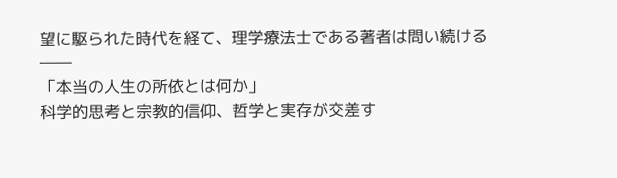望に駆られた時代を経て、理学療法士である著者は問い続ける――
「本当の人生の所依とは何か」
科学的思考と宗教的信仰、哲学と実存が交差す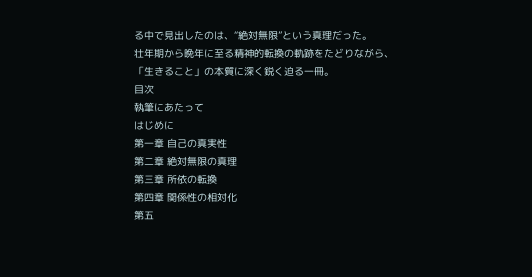る中で見出したのは、“絶対無限”という真理だった。
壮年期から晩年に至る精神的転換の軌跡をたどりながら、「生きること」の本質に深く鋭く迫る一冊。
目次
執筆にあたって
はじめに
第一章 自己の真実性
第二章 絶対無限の真理
第三章 所依の転換
第四章 関係性の相対化
第五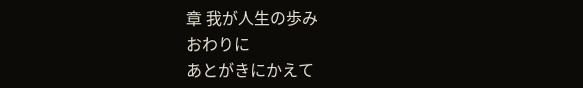章 我が人生の歩み
おわりに
あとがきにかえて